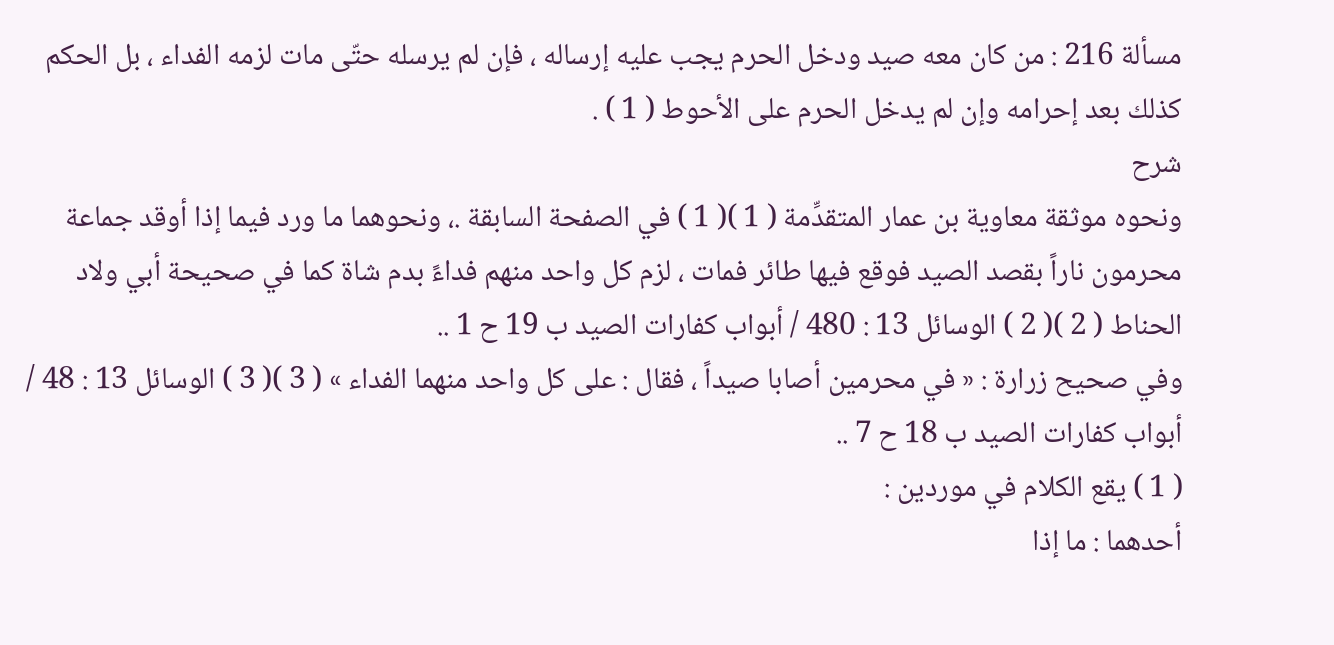مسألة 216 : من كان معه صيد ودخل الحرم يجب عليه إرساله ، فإن لم يرسله حتّى مات لزمه الفداء ، بل الحكم كذلك بعد إحرامه وإن لم يدخل الحرم على الأحوط ( 1 ) .
شرح
ونحوه موثقة معاوية بن عمار المتقدِّمة ( 1 )( 1 ) في الصفحة السابقة .، ونحوهما ما ورد فيما إذا أوقد جماعة محرمون ناراً بقصد الصيد فوقع فيها طائر فمات ، لزم كل واحد منهم فداءً بدم شاة كما في صحيحة أبي ولاد الحناط ( 2 )( 2 ) الوسائل 13 : 480 / أبواب كفارات الصيد ب 19 ح 1 ..
وفي صحيح زرارة : « في محرمين أصابا صيداً ، فقال : على كل واحد منهما الفداء » ( 3 )( 3 ) الوسائل 13 : 48 / أبواب كفارات الصيد ب 18 ح 7 ..
( 1 ) يقع الكلام في موردين :
أحدهما : ما إذا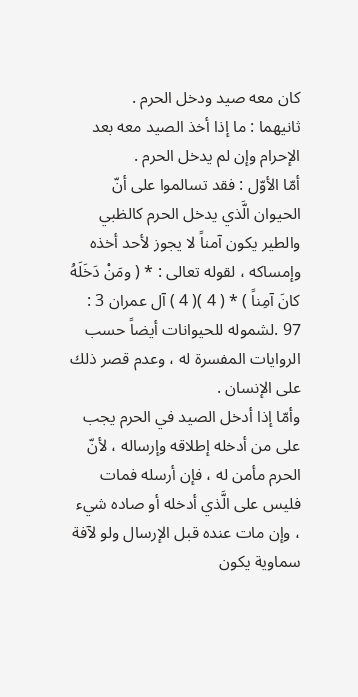كان معه صيد ودخل الحرم .
ثانيهما : ما إذا أخذ الصيد معه بعد الإحرام وإن لم يدخل الحرم .
أمّا الأوّل : فقد تسالموا على أنّ الحيوان الَّذي يدخل الحرم كالظبي والطير يكون آمناً لا يجوز لأحد أخذه وإمساكه ، لقوله تعالى : * ( ومَنْ دَخَلَهُ كانَ آمِناً ) * ( 4 )( 4 ) آل عمران 3 : 97 .لشموله للحيوانات أيضاً حسب الروايات المفسرة له ، وعدم قصر ذلك على الإنسان .
وأمّا إذا أدخل الصيد في الحرم يجب على من أدخله إطلاقه وإرساله ، لأنّ الحرم مأمن له ، فإن أرسله فمات فليس على الَّذي أدخله أو صاده شيء ، وإن مات عنده قبل الإرسال ولو لآفة سماوية يكون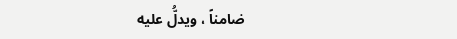ضامناً ، ويدلُّ عليه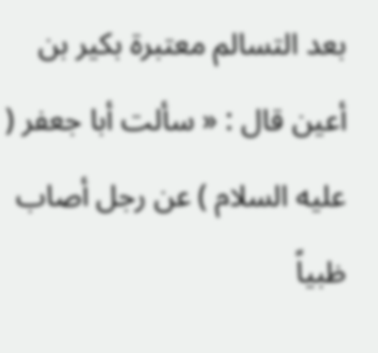بعد التسالم معتبرة بكير بن أعين قال : « سألت أبا جعفر ( عليه السلام ) عن رجل أصاب ظبياً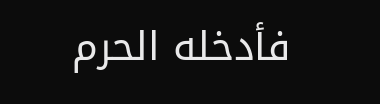فأدخله الحرم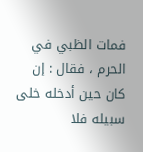فمات الظبي في الحرم ، فقال : إن كان حين أدخله خلى سبيله فلا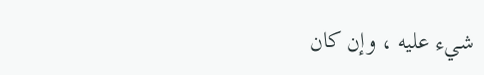شيء عليه ، وإن كان